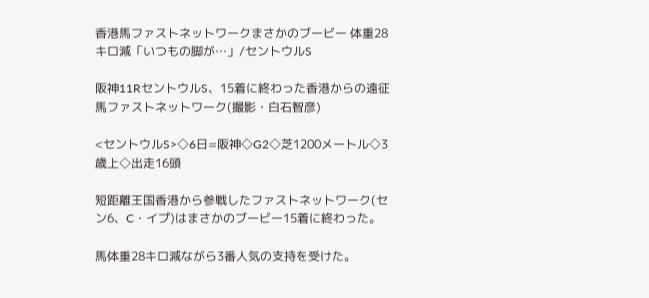香港馬ファストネットワークまさかのブービー 体重28キロ減「いつもの脚が…」/セントウルS

阪神11RセントウルS、15着に終わった香港からの遠征馬ファストネットワーク(撮影・白石智彦)

<セントウルS>◇6日=阪神◇G2◇芝1200メートル◇3歳上◇出走16頭

短距離王国香港から参戦したファストネットワーク(セン6、C・イプ)はまさかのブービー15着に終わった。

馬体重28キロ減ながら3番人気の支持を受けた。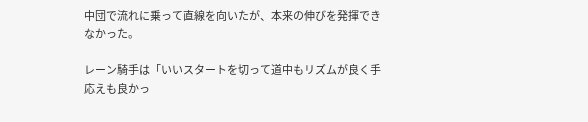中団で流れに乗って直線を向いたが、本来の伸びを発揮できなかった。

レーン騎手は「いいスタートを切って道中もリズムが良く手応えも良かっ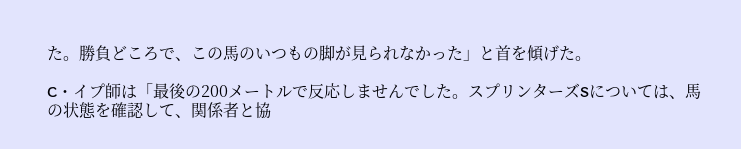た。勝負どころで、この馬のいつもの脚が見られなかった」と首を傾げた。

C・イプ師は「最後の200メートルで反応しませんでした。スプリンターズSについては、馬の状態を確認して、関係者と協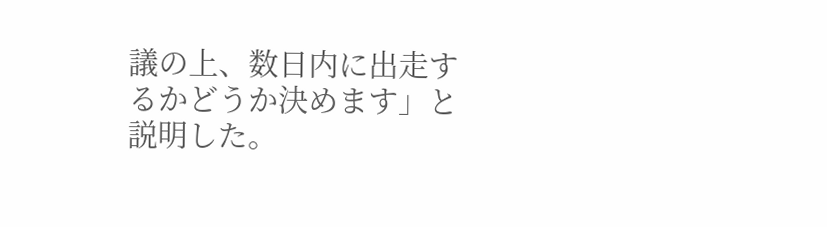議の上、数日内に出走するかどうか決めます」と説明した。